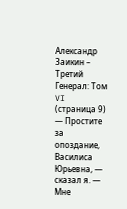Александр Заикин – Третий Генерал: Том VI (страница 9)
— Простите за опоздание, Василиса Юрьевна, — сказал я. — Мне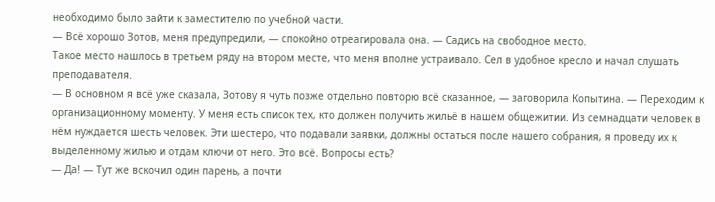необходимо было зайти к заместителю по учебной части.
— Всё хорошо Зотов, меня предупредили, — спокойно отреагировала она. — Садись на свободное место.
Такое место нашлось в третьем ряду на втором месте, что меня вполне устраивало. Сел в удобное кресло и начал слушать преподавателя.
— В основном я всё уже сказала, Зотову я чуть позже отдельно повторю всё сказанное, — заговорила Копытина. — Переходим к организационному моменту. У меня есть список тех, кто должен получить жильё в нашем общежитии. Из семнадцати человек в нём нуждается шесть человек. Эти шестеро, что подавали заявки, должны остаться после нашего собрания, я проведу их к выделенному жилью и отдам ключи от него. Это всё. Вопросы есть?
— Да! — Тут же вскочил один парень, а почти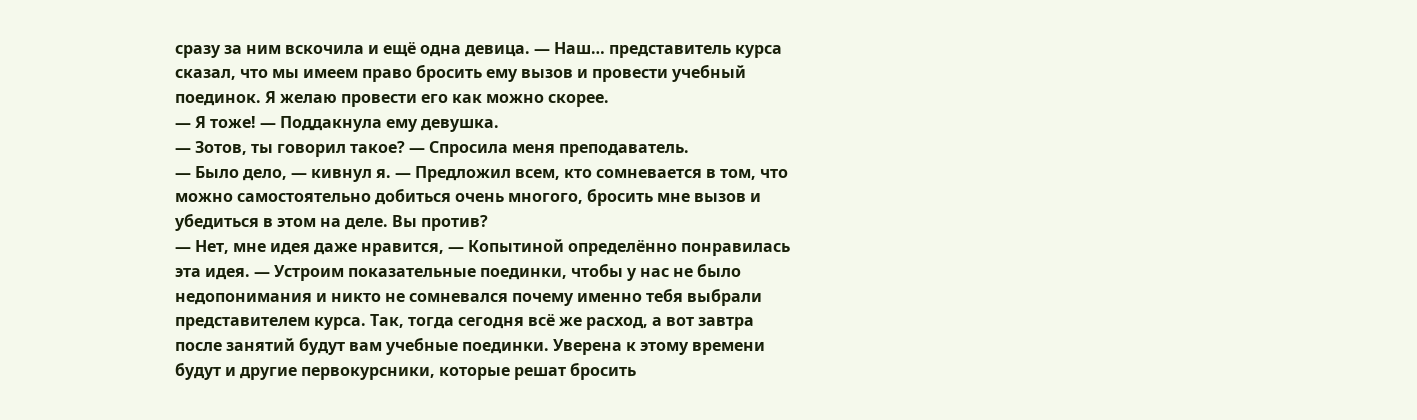сразу за ним вскочила и ещё одна девица. — Наш… представитель курса сказал, что мы имеем право бросить ему вызов и провести учебный поединок. Я желаю провести его как можно скорее.
— Я тоже! — Поддакнула ему девушка.
— Зотов, ты говорил такое? — Спросила меня преподаватель.
— Было дело, — кивнул я. — Предложил всем, кто сомневается в том, что можно самостоятельно добиться очень многого, бросить мне вызов и убедиться в этом на деле. Вы против?
— Нет, мне идея даже нравится, — Копытиной определённо понравилась эта идея. — Устроим показательные поединки, чтобы у нас не было недопонимания и никто не сомневался почему именно тебя выбрали представителем курса. Так, тогда сегодня всё же расход, а вот завтра после занятий будут вам учебные поединки. Уверена к этому времени будут и другие первокурсники, которые решат бросить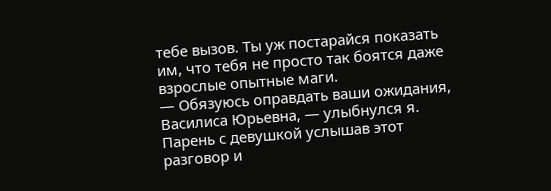тебе вызов. Ты уж постарайся показать им, что тебя не просто так боятся даже взрослые опытные маги.
— Обязуюсь оправдать ваши ожидания, Василиса Юрьевна, — улыбнулся я.
Парень с девушкой услышав этот разговор и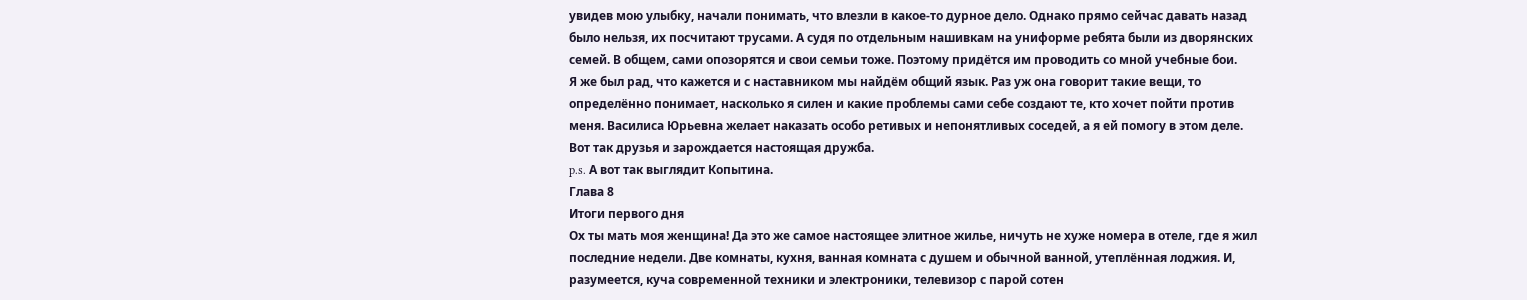увидев мою улыбку, начали понимать, что влезли в какое-то дурное дело. Однако прямо сейчас давать назад было нельзя, их посчитают трусами. А судя по отдельным нашивкам на униформе ребята были из дворянских семей. В общем, сами опозорятся и свои семьи тоже. Поэтому придётся им проводить со мной учебные бои.
Я же был рад, что кажется и с наставником мы найдём общий язык. Раз уж она говорит такие вещи, то определённо понимает, насколько я силен и какие проблемы сами себе создают те, кто хочет пойти против меня. Василиса Юрьевна желает наказать особо ретивых и непонятливых соседей, а я ей помогу в этом деле. Вот так друзья и зарождается настоящая дружба.
p.s. А вот так выглядит Копытина.
Глава 8
Итоги первого дня
Ох ты мать моя женщина! Да это же самое настоящее элитное жилье, ничуть не хуже номера в отеле, где я жил последние недели. Две комнаты, кухня, ванная комната с душем и обычной ванной, утеплённая лоджия. И, разумеется, куча современной техники и электроники, телевизор с парой сотен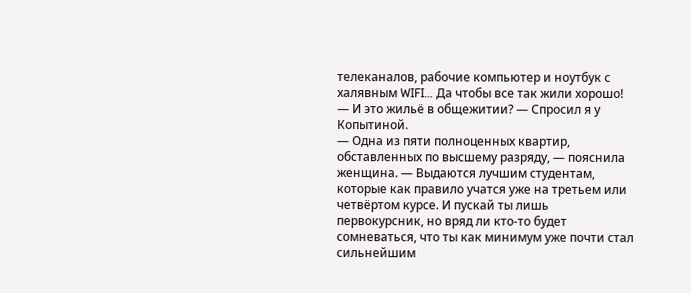телеканалов, рабочие компьютер и ноутбук с халявным WIFI… Да чтобы все так жили хорошо!
— И это жильё в общежитии? — Спросил я у Копытиной.
— Одна из пяти полноценных квартир, обставленных по высшему разряду, — пояснила женщина. — Выдаются лучшим студентам, которые как правило учатся уже на третьем или четвёртом курсе. И пускай ты лишь первокурсник, но вряд ли кто-то будет сомневаться, что ты как минимум уже почти стал сильнейшим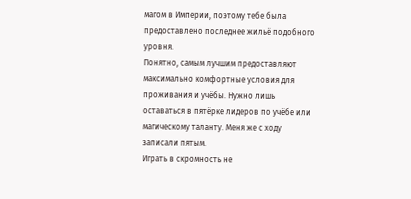магом в Империи, поэтому тебе была предоставлено последнее жильё подобного уровня.
Понятно, самым лучшим предоставляют максимально комфортные условия для проживания и учёбы. Нужно лишь оставаться в пятёрке лидеров по учёбе или магическому таланту. Меня же с ходу записали пятым.
Играть в скромность не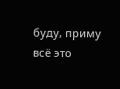буду, приму всё это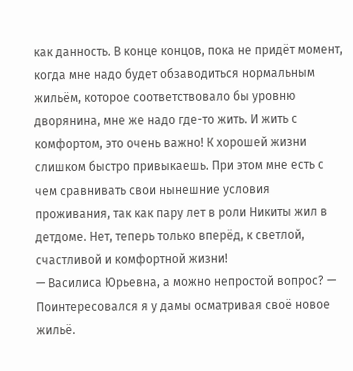как данность. В конце концов, пока не придёт момент, когда мне надо будет обзаводиться нормальным жильём, которое соответствовало бы уровню дворянина, мне же надо где-то жить. И жить с комфортом, это очень важно! К хорошей жизни слишком быстро привыкаешь. При этом мне есть с чем сравнивать свои нынешние условия проживания, так как пару лет в роли Никиты жил в детдоме. Нет, теперь только вперёд, к светлой, счастливой и комфортной жизни!
— Василиса Юрьевна, а можно непростой вопрос? — Поинтересовался я у дамы осматривая своё новое жильё.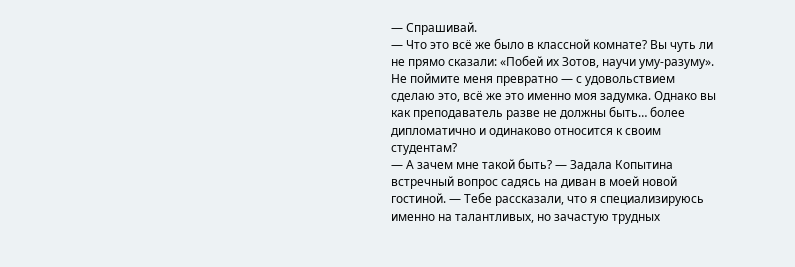— Спрашивай.
— Что это всё же было в классной комнате? Вы чуть ли не прямо сказали: «Побей их Зотов, научи уму-разуму». Не поймите меня превратно — с удовольствием сделаю это, всё же это именно моя задумка. Однако вы как преподаватель разве не должны быть… более дипломатично и одинаково относится к своим студентам?
— А зачем мне такой быть? — Задала Копытина встречный вопрос садясь на диван в моей новой гостиной. — Тебе рассказали, что я специализируюсь именно на талантливых, но зачастую трудных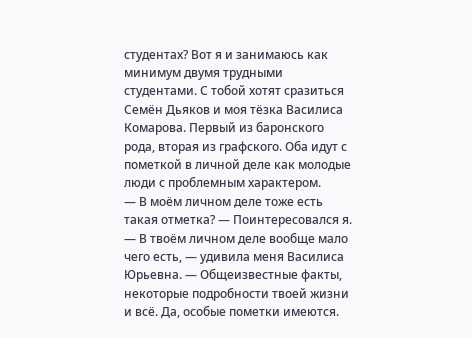студентах? Вот я и занимаюсь как минимум двумя трудными студентами. С тобой хотят сразиться Семён Дьяков и моя тёзка Василиса Комарова. Первый из баронского рода, вторая из графского. Оба идут с пометкой в личной деле как молодые люди с проблемным характером.
— В моём личном деле тоже есть такая отметка? — Поинтересовался я.
— В твоём личном деле вообще мало чего есть, — удивила меня Василиса Юрьевна. — Общеизвестные факты, некоторые подробности твоей жизни и всё. Да, особые пометки имеются.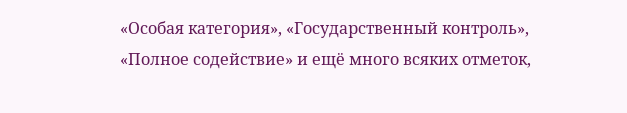«Особая категория», «Государственный контроль», «Полное содействие» и ещё много всяких отметок,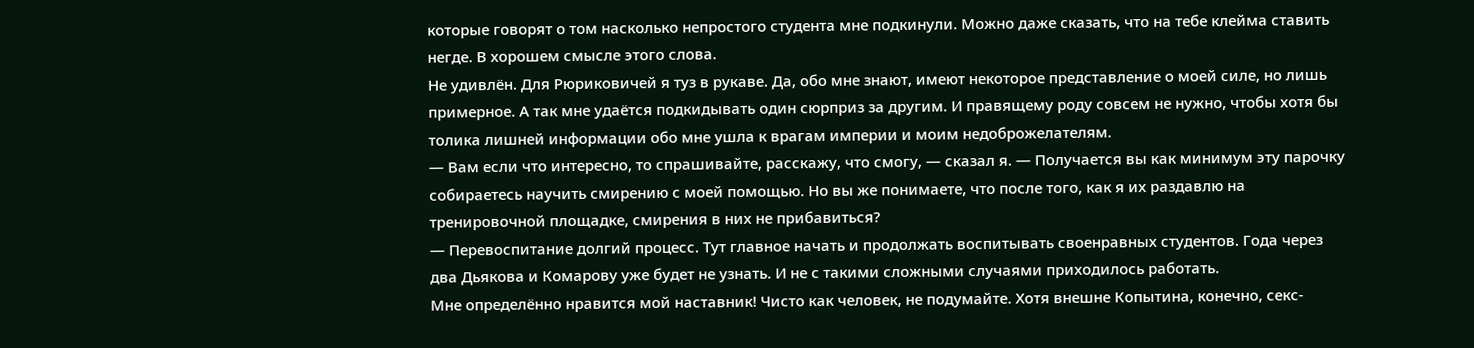которые говорят о том насколько непростого студента мне подкинули. Можно даже сказать, что на тебе клейма ставить негде. В хорошем смысле этого слова.
Не удивлён. Для Рюриковичей я туз в рукаве. Да, обо мне знают, имеют некоторое представление о моей силе, но лишь примерное. А так мне удаётся подкидывать один сюрприз за другим. И правящему роду совсем не нужно, чтобы хотя бы толика лишней информации обо мне ушла к врагам империи и моим недоброжелателям.
— Вам если что интересно, то спрашивайте, расскажу, что смогу, — сказал я. — Получается вы как минимум эту парочку собираетесь научить смирению с моей помощью. Но вы же понимаете, что после того, как я их раздавлю на тренировочной площадке, смирения в них не прибавиться?
— Перевоспитание долгий процесс. Тут главное начать и продолжать воспитывать своенравных студентов. Года через два Дьякова и Комарову уже будет не узнать. И не с такими сложными случаями приходилось работать.
Мне определённо нравится мой наставник! Чисто как человек, не подумайте. Хотя внешне Копытина, конечно, секс-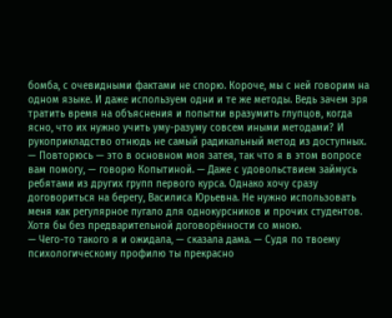бомба, с очевидными фактами не спорю. Короче, мы с ней говорим на одном языке. И даже используем одни и те же методы. Ведь зачем зря тратить время на объяснения и попытки вразумить глупцов, когда ясно, что их нужно учить уму-разуму совсем иными методами? И рукоприкладство отнюдь не самый радикальный метод из доступных.
— Повторюсь — это в основном моя затея, так что я в этом вопросе вам помогу, — говорю Копытиной. — Даже с удовольствием займусь ребятами из других групп первого курса. Однако хочу сразу договориться на берегу, Василиса Юрьевна. Не нужно использовать меня как регулярное пугало для однокурсников и прочих студентов. Хотя бы без предварительной договорённости со мною.
— Чего-то такого я и ожидала, — сказала дама. — Судя по твоему психологическому профилю ты прекрасно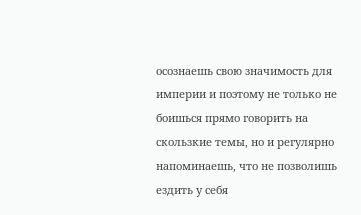осознаешь свою значимость для империи и поэтому не только не боишься прямо говорить на скользкие темы, но и регулярно напоминаешь, что не позволишь ездить у себя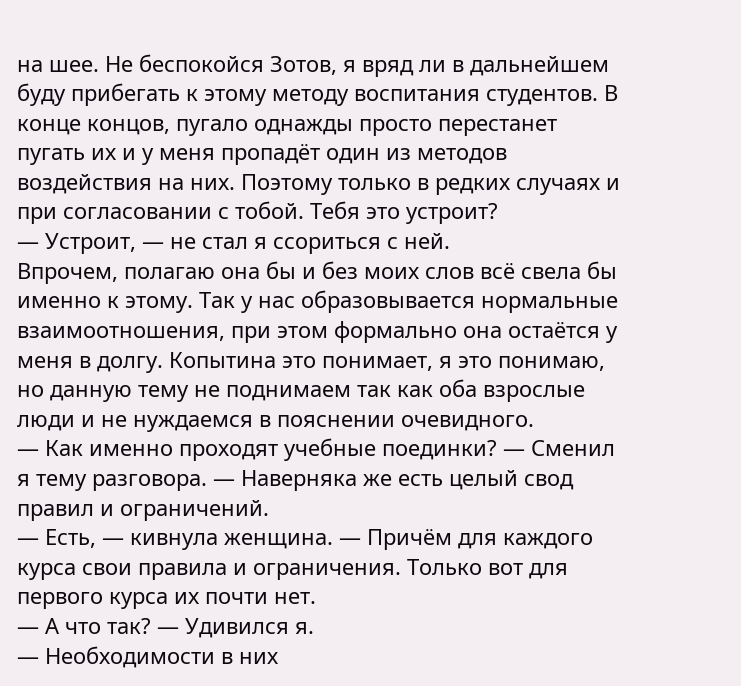на шее. Не беспокойся Зотов, я вряд ли в дальнейшем буду прибегать к этому методу воспитания студентов. В конце концов, пугало однажды просто перестанет пугать их и у меня пропадёт один из методов воздействия на них. Поэтому только в редких случаях и при согласовании с тобой. Тебя это устроит?
— Устроит, — не стал я ссориться с ней.
Впрочем, полагаю она бы и без моих слов всё свела бы именно к этому. Так у нас образовывается нормальные взаимоотношения, при этом формально она остаётся у меня в долгу. Копытина это понимает, я это понимаю, но данную тему не поднимаем так как оба взрослые люди и не нуждаемся в пояснении очевидного.
— Как именно проходят учебные поединки? — Сменил я тему разговора. — Наверняка же есть целый свод правил и ограничений.
— Есть, — кивнула женщина. — Причём для каждого курса свои правила и ограничения. Только вот для первого курса их почти нет.
— А что так? — Удивился я.
— Необходимости в них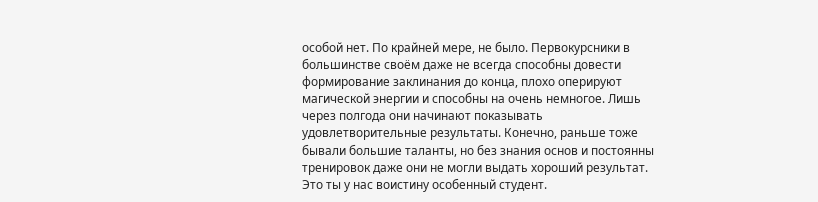особой нет. По крайней мере, не было. Первокурсники в большинстве своём даже не всегда способны довести формирование заклинания до конца, плохо оперируют магической энергии и способны на очень немногое. Лишь через полгода они начинают показывать удовлетворительные результаты. Конечно, раньше тоже бывали большие таланты, но без знания основ и постоянны тренировок даже они не могли выдать хороший результат. Это ты у нас воистину особенный студент.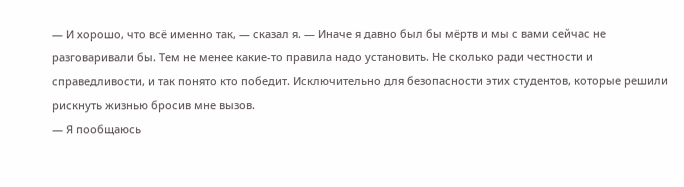— И хорошо, что всё именно так, — сказал я. — Иначе я давно был бы мёртв и мы с вами сейчас не разговаривали бы. Тем не менее какие-то правила надо установить. Не сколько ради честности и справедливости, и так понято кто победит. Исключительно для безопасности этих студентов, которые решили рискнуть жизнью бросив мне вызов.
— Я пообщаюсь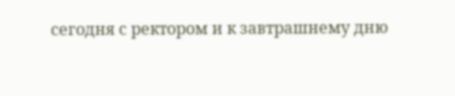сегодня с ректором и к завтрашнему дню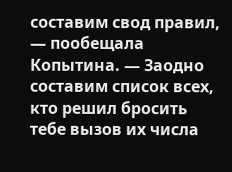составим свод правил, — пообещала Копытина. — Заодно составим список всех, кто решил бросить тебе вызов их числа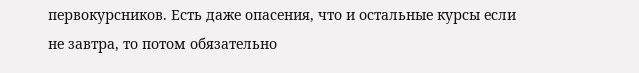первокурсников. Есть даже опасения, что и остальные курсы если не завтра, то потом обязательно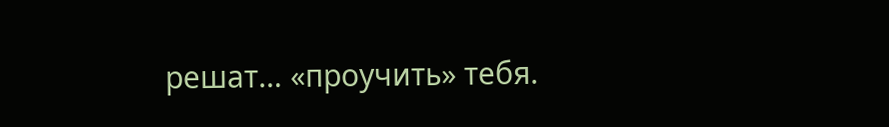решат… «проучить» тебя.